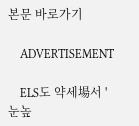본문 바로가기

    ADVERTISEMENT

    ELS도 약세場서 '눈높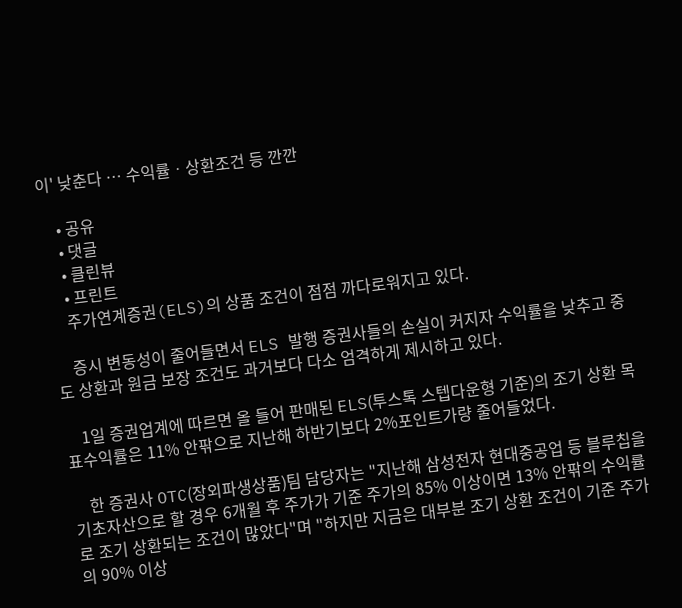이' 낮춘다 … 수익률ㆍ상환조건 등 깐깐

    • 공유
    • 댓글
    • 클린뷰
    • 프린트
    주가연계증권(ELS)의 상품 조건이 점점 까다로워지고 있다.

    증시 변동성이 줄어들면서 ELS 발행 증권사들의 손실이 커지자 수익률을 낮추고 중도 상환과 원금 보장 조건도 과거보다 다소 엄격하게 제시하고 있다.

    1일 증권업계에 따르면 올 들어 판매된 ELS(투스톡 스텝다운형 기준)의 조기 상환 목표수익률은 11% 안팎으로 지난해 하반기보다 2%포인트가량 줄어들었다.

    한 증권사 OTC(장외파생상품)팀 담당자는 "지난해 삼성전자 현대중공업 등 블루칩을 기초자산으로 할 경우 6개월 후 주가가 기준 주가의 85% 이상이면 13% 안팎의 수익률로 조기 상환되는 조건이 많았다"며 "하지만 지금은 대부분 조기 상환 조건이 기준 주가의 90% 이상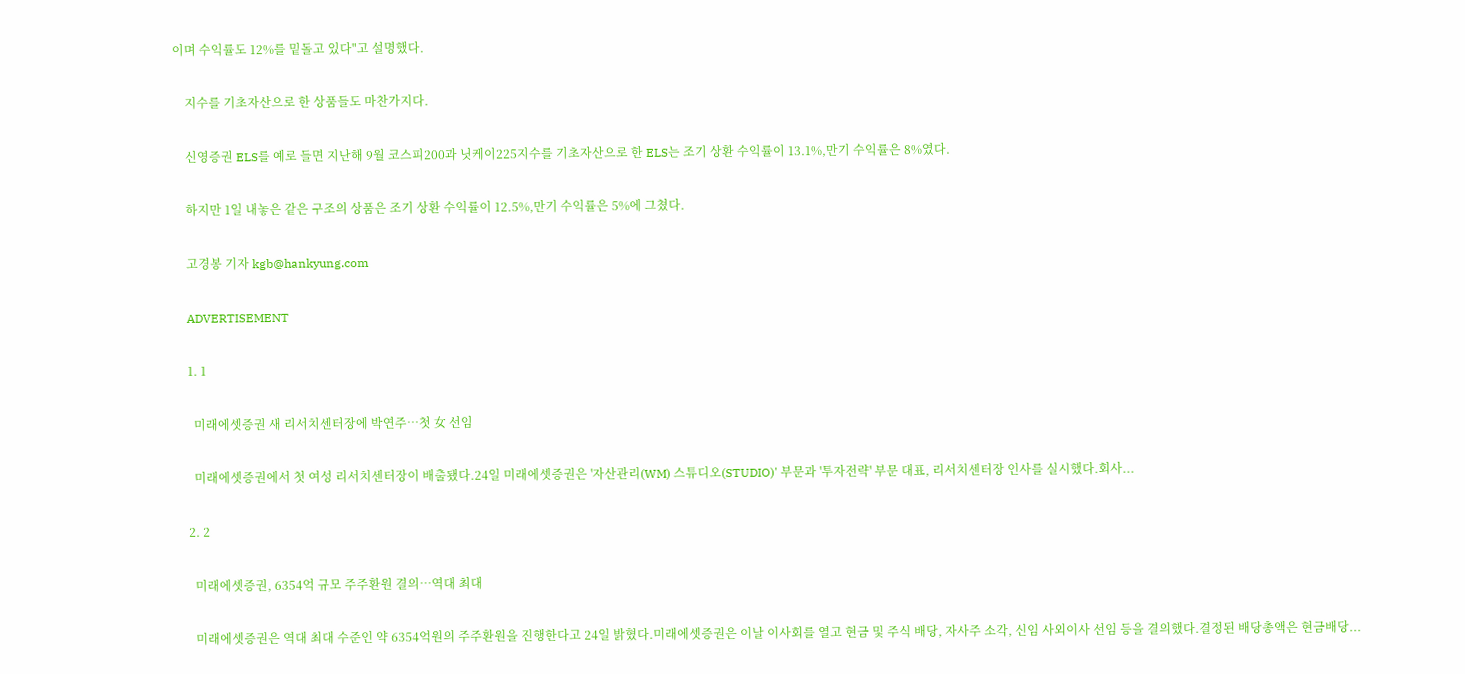이며 수익률도 12%를 밑돌고 있다"고 설명했다.

    지수를 기초자산으로 한 상품들도 마찬가지다.

    신영증권 ELS를 예로 들면 지난해 9월 코스피200과 닛케이225지수를 기초자산으로 한 ELS는 조기 상환 수익률이 13.1%,만기 수익률은 8%였다.

    하지만 1일 내놓은 같은 구조의 상품은 조기 상환 수익률이 12.5%,만기 수익률은 5%에 그쳤다.

    고경봉 기자 kgb@hankyung.com

    ADVERTISEMENT

    1. 1

      미래에셋증권 새 리서치센터장에 박연주…첫 女 선임

      미래에셋증권에서 첫 여성 리서치센터장이 배출됐다.24일 미래에셋증권은 '자산관리(WM) 스튜디오(STUDIO)' 부문과 '투자전략' 부문 대표, 리서치센터장 인사를 실시했다.회사...

    2. 2

      미래에셋증권, 6354억 규모 주주환원 결의…역대 최대

      미래에셋증권은 역대 최대 수준인 약 6354억원의 주주환원을 진행한다고 24일 밝혔다.미래에셋증권은 이날 이사회를 열고 현금 및 주식 배당, 자사주 소각, 신임 사외이사 선임 등을 결의했다.결정된 배당총액은 현금배당...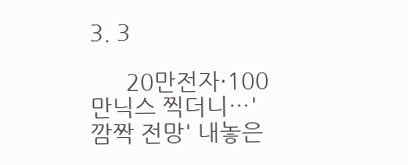3. 3

      20만전자·100만닉스 찍더니…'깜짝 전망' 내놓은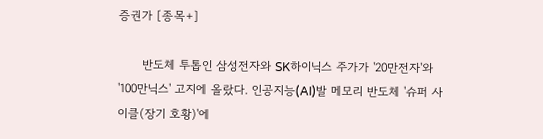증권가 [종목+]

      반도체 투톱인 삼성전자와 SK하이닉스 주가가 '20만전자'와 '100만닉스' 고지에 올랐다. 인공지능(AI)발 메모리 반도체 '슈퍼 사이클(장기 호황)'에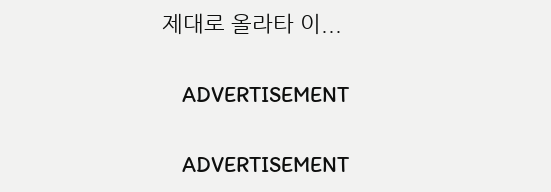제대로 올라타 이...

    ADVERTISEMENT

    ADVERTISEMENT